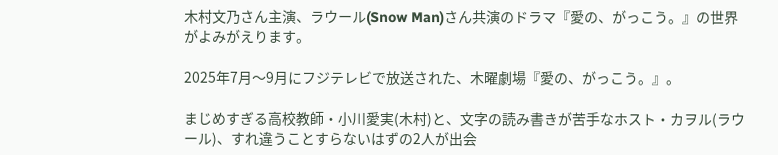木村文乃さん主演、ラウール(Snow Man)さん共演のドラマ『愛の、がっこう。』の世界がよみがえります。

2025年7月〜9月にフジテレビで放送された、木曜劇場『愛の、がっこう。』。

まじめすぎる高校教師・小川愛実(木村)と、文字の読み書きが苦手なホスト・カヲル(ラウール)、すれ違うことすらないはずの2人が出会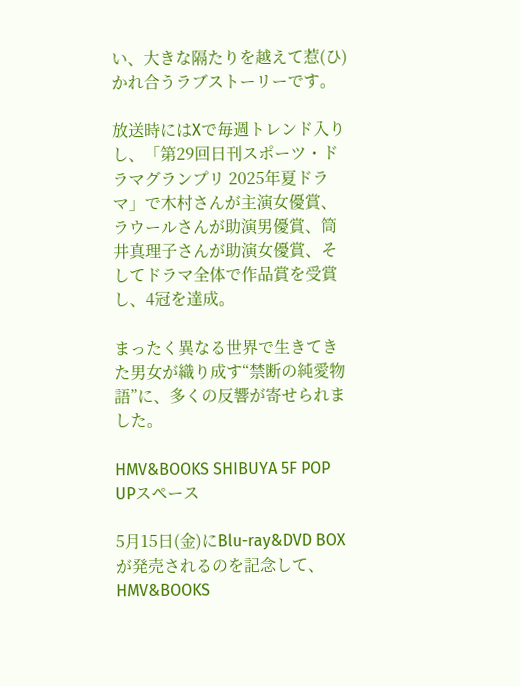い、大きな隔たりを越えて惹(ひ)かれ合うラブストーリーです。

放送時にはXで毎週トレンド入りし、「第29回日刊スポーツ・ドラマグランプリ 2025年夏ドラマ」で木村さんが主演女優賞、ラウールさんが助演男優賞、筒井真理子さんが助演女優賞、そしてドラマ全体で作品賞を受賞し、4冠を達成。

まったく異なる世界で生きてきた男女が織り成す“禁断の純愛物語”に、多くの反響が寄せられました。

HMV&BOOKS SHIBUYA 5F POP UPスペース

5月15日(金)にBlu-ray&DVD BOXが発売されるのを記念して、HMV&BOOKS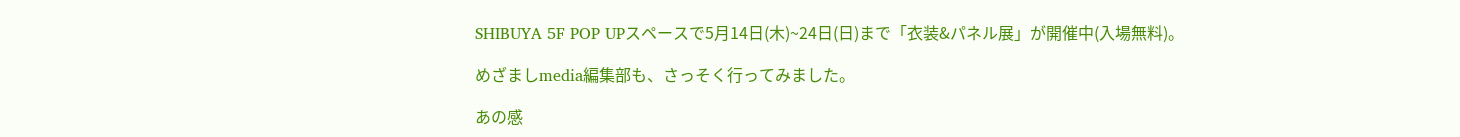SHIBUYA 5F POP UPスペースで5月14日(木)~24日(日)まで「衣装&パネル展」が開催中(入場無料)。

めざましmedia編集部も、さっそく行ってみました。

あの感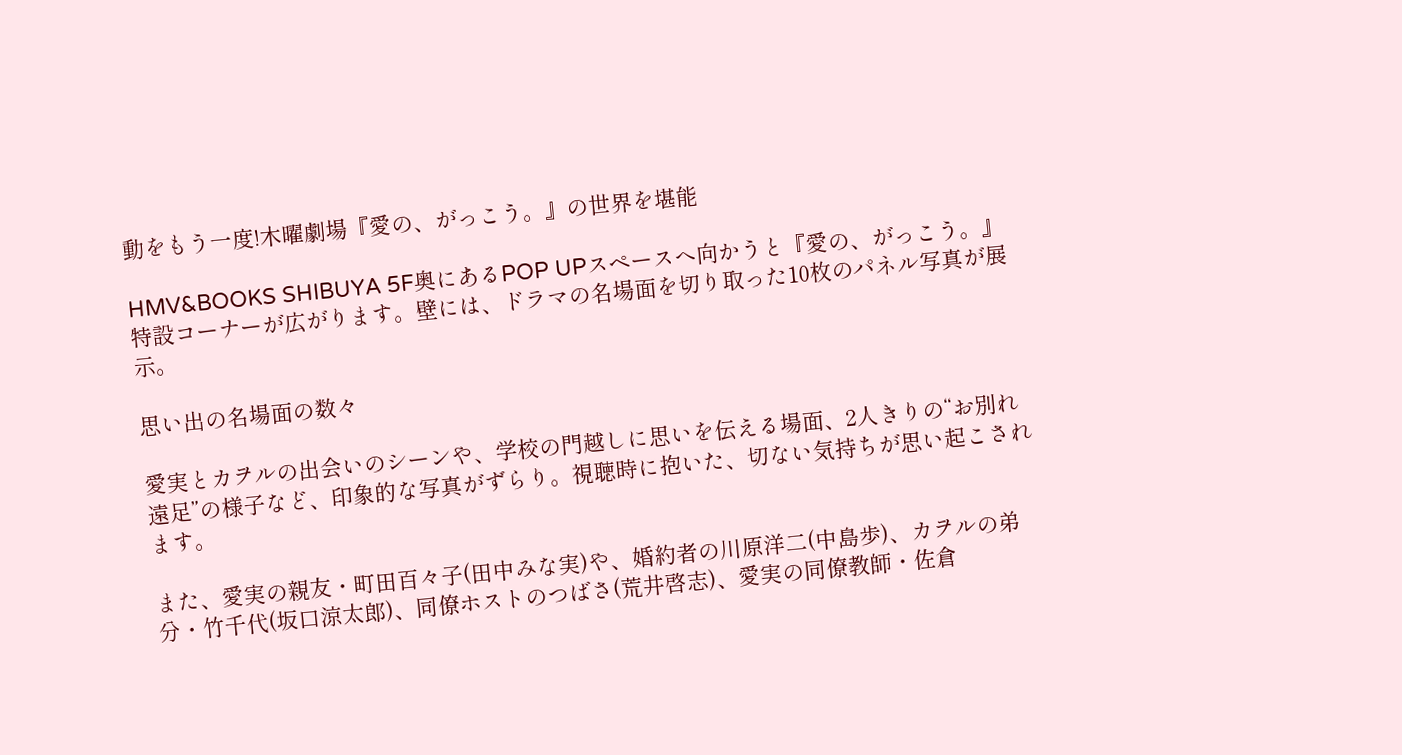動をもう一度!木曜劇場『愛の、がっこう。』の世界を堪能

HMV&BOOKS SHIBUYA 5F奥にあるPOP UPスペースへ向かうと『愛の、がっこう。』特設コーナーが広がります。壁には、ドラマの名場面を切り取った10枚のパネル写真が展示。

思い出の名場面の数々

愛実とカヲルの出会いのシーンや、学校の門越しに思いを伝える場面、2人きりの“お別れ遠足”の様子など、印象的な写真がずらり。視聴時に抱いた、切ない気持ちが思い起こされます。

また、愛実の親友・町田百々子(田中みな実)や、婚約者の川原洋二(中島歩)、カヲルの弟分・竹千代(坂口涼太郎)、同僚ホストのつばさ(荒井啓志)、愛実の同僚教師・佐倉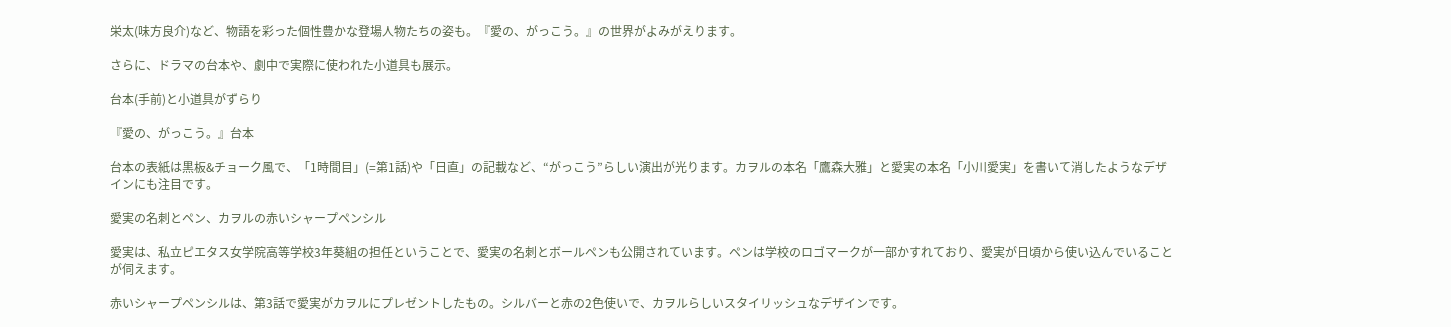栄太(味方良介)など、物語を彩った個性豊かな登場人物たちの姿も。『愛の、がっこう。』の世界がよみがえります。

さらに、ドラマの台本や、劇中で実際に使われた小道具も展示。

台本(手前)と小道具がずらり

『愛の、がっこう。』台本

台本の表紙は黒板&チョーク風で、「1時間目」(=第1話)や「日直」の記載など、“がっこう”らしい演出が光ります。カヲルの本名「鷹森大雅」と愛実の本名「小川愛実」を書いて消したようなデザインにも注目です。

愛実の名刺とペン、カヲルの赤いシャープペンシル

愛実は、私立ピエタス女学院高等学校3年葵組の担任ということで、愛実の名刺とボールペンも公開されています。ペンは学校のロゴマークが一部かすれており、愛実が日頃から使い込んでいることが伺えます。

赤いシャープペンシルは、第3話で愛実がカヲルにプレゼントしたもの。シルバーと赤の2色使いで、カヲルらしいスタイリッシュなデザインです。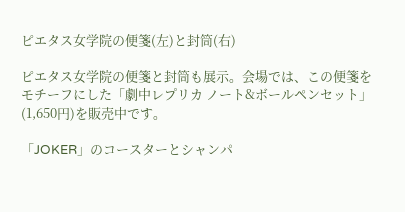ピエタス女学院の便箋(左)と封筒(右)

ピエタス女学院の便箋と封筒も展示。会場では、この便箋をモチーフにした「劇中レプリカ ノート&ボールペンセット」(1,650円)を販売中です。

「JOKER」のコースターとシャンパ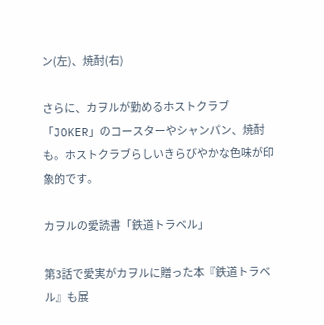ン(左)、焼酎(右)

さらに、カヲルが勤めるホストクラブ「JOKER」のコースターやシャンパン、焼酎も。ホストクラブらしいきらびやかな色味が印象的です。

カヲルの愛読書「鉄道トラベル」

第3話で愛実がカヲルに贈った本『鉄道トラベル』も展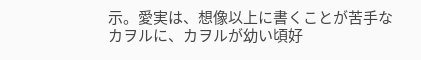示。愛実は、想像以上に書くことが苦手なカヲルに、カヲルが幼い頃好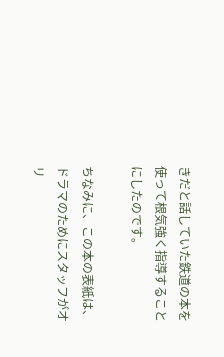きだと話していた鉄道の本を使って根気強く指導することにしたのです。

ちなみに、この本の表紙は、ドラマのためにスタッフがオリ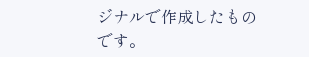ジナルで作成したものです。